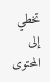تخطي إلى المحتوى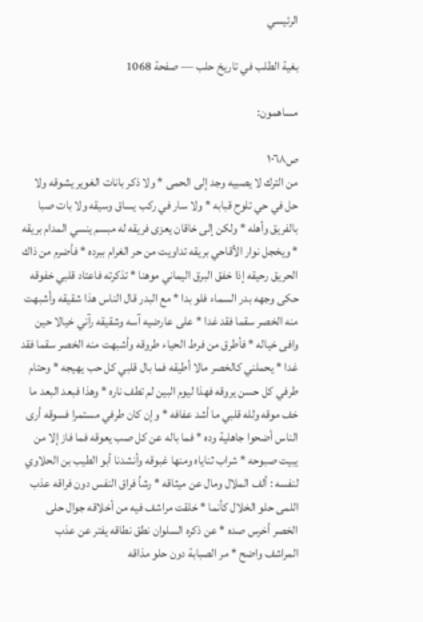الرئيسي

بغية الطلب في تاريخ حلب — صفحة 1068

مساهمون:

ص١٠٦٨
من الترك لا يصبيه وجد إلى الحمى * ولا ذكر بانات الغوير يشوقه ولا حل في حي تلوح قبابه * ولا سار في ركب يساق وسيقه ولا بات صبا بالفريق وأهله * ولكن إلى خاقان يعزى فريقه له مبسم ينسي المدام بريقه * ويخجل نوار الأقاحي بريقه تداويت من حر الغرام ببرده * فأضرم من ذاك الحريق رحيقه إذا خفق البرق اليماني موهنا * تذكرته فاعتاد قلبي خفوقه حكى وجهه بدر السماء فلو بدا * مع البدر قال الناس هذا شقيقه وأشبهت منه الخصر سقما فقد غدا * على عارضيه آسه وشقيقه رآني خيالا حين وافى خياله * فأطرق من فرط الحياء طروقه وأشبهت منه الخصر سقما فقد غدا * يحملني كالخصر مالا أطيقه فما بال قلبي كل حب يهيجه * وحتام طرفي كل حسن يروقه فهذا ليوم البين لم تطف ناره * وهذا فبعد البعد ما خف موقه ولله قلبي ما أشد عفافه * وإن كان طرفي مستمرا فسوقه أرى الناس أضحوا جاهلية وده * فما باله عن كل صب يعوقه فما فاز إلا من يبيت صبوحه * شراب ثناياه ومنها غبوقه وأنشدنا أبو الطيب بن الحلاوي لنفسه : ألف الملال ومال عن ميثاقه * رشأ فراق النفس دون فراقه عذب اللمى حلو الخلال كأنما * خلقت مراشف فيه من أخلاقه جوال حلى الخصر أخرس صده * عن ذكره السلوان نطق نطاقه يفتر عن عذب المراشف واضح * مر الصبابة دون حلو مذاقه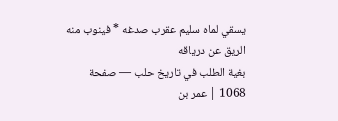يسقي لماه سليم عقرب صدغه * فينوب منه الريق عن درياقه
بغية الطلب في تاريخ حلب — صفحة 1068 | عمر بن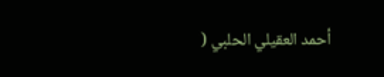أحمد العقيلي الحلبي (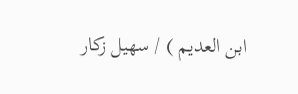ابن العديم ) / سهيل زكار